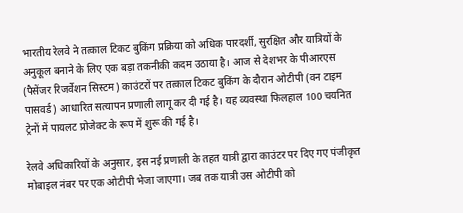भारतीय रेलवे ने तत्काल टिकट बुकिंग प्रक्रिया को अधिक पारदर्शी, सुरक्षित और यात्रियों के अनुकूल बनाने के लिए एक बड़ा तकनीकी कदम उठाया है। आज से देशभर के पीआरएस (पैसेंजर रिजर्वेशन सिस्टम) काउंटरों पर तत्काल टिकट बुकिंग के दौरान ओटीपी (वन टाइम पासवर्ड) आधारित सत्यापन प्रणाली लागू कर दी गई है। यह व्यवस्था फिलहाल 100 चयनित ट्रेनों में पायलट प्रोजेक्ट के रूप में शुरू की गई है।

रेलवे अधिकारियों के अनुसार, इस नई प्रणाली के तहत यात्री द्वारा काउंटर पर दिए गए पंजीकृत मोबाइल नंबर पर एक ओटीपी भेजा जाएगा। जब तक यात्री उस ओटीपी को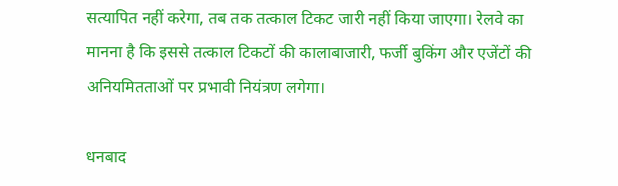सत्यापित नहीं करेगा, तब तक तत्काल टिकट जारी नहीं किया जाएगा। रेलवे का मानना है कि इससे तत्काल टिकटों की कालाबाजारी, फर्जी बुकिंग और एजेंटों की अनियमितताओं पर प्रभावी नियंत्रण लगेगा।

धनबाद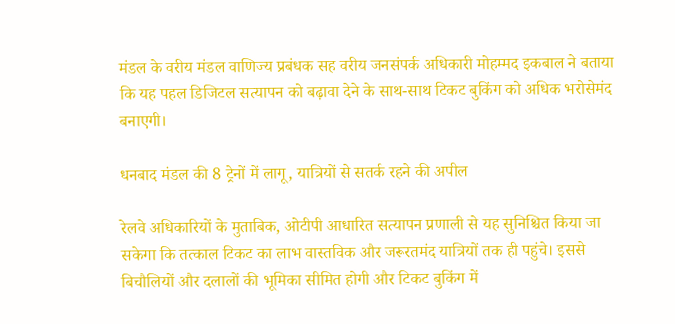मंडल के वरीय मंडल वाणिज्य प्रबंधक सह वरीय जनसंपर्क अधिकारी मोहम्मद इकबाल ने बताया कि यह पहल डिजिटल सत्यापन को बढ़ावा देने के साथ-साथ टिकट बुकिंग को अधिक भरोसेमंद बनाएगी।

धनबाद मंडल की 8 ट्रेनों में लागू, यात्रियों से सतर्क रहने की अपील

रेलवे अधिकारियों के मुताबिक, ओटीपी आधारित सत्यापन प्रणाली से यह सुनिश्चित किया जा सकेगा कि तत्काल टिकट का लाभ वास्तविक और जरूरतमंद यात्रियों तक ही पहुंचे। इससे बिचौलियों और दलालों की भूमिका सीमित होगी और टिकट बुकिंग में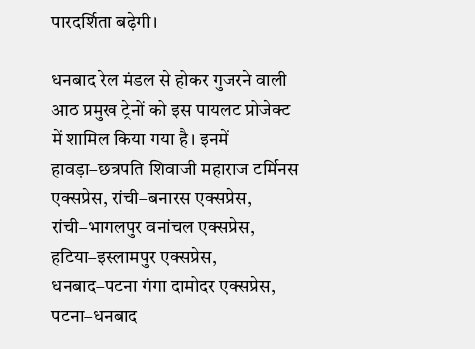पारदर्शिता बढ़ेगी।

धनबाद रेल मंडल से होकर गुजरने वाली आठ प्रमुख ट्रेनों को इस पायलट प्रोजेक्ट में शामिल किया गया है। इनमें हावड़ा–छत्रपति शिवाजी महाराज टर्मिनस एक्सप्रेस, रांची–बनारस एक्सप्रेस, रांची–भागलपुर वनांचल एक्सप्रेस, हटिया–इस्लामपुर एक्सप्रेस, धनबाद–पटना गंगा दामोदर एक्सप्रेस, पटना–धनबाद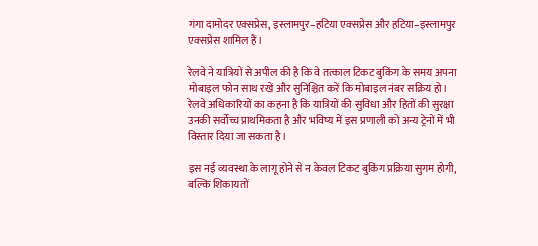गंगा दामोदर एक्सप्रेस, इस्लामपुर–हटिया एक्सप्रेस और हटिया–इस्लामपुर एक्सप्रेस शामिल हैं।

रेलवे ने यात्रियों से अपील की है कि वे तत्काल टिकट बुकिंग के समय अपना मोबाइल फोन साथ रखें और सुनिश्चित करें कि मोबाइल नंबर सक्रिय हो। रेलवे अधिकारियों का कहना है कि यात्रियों की सुविधा और हितों की सुरक्षा उनकी सर्वोच्च प्राथमिकता है और भविष्य में इस प्रणाली को अन्य ट्रेनों में भी विस्तार दिया जा सकता है।

इस नई व्यवस्था के लागू होने से न केवल टिकट बुकिंग प्रक्रिया सुगम होगी, बल्कि शिकायतों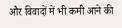और विवादों में भी कमी आने की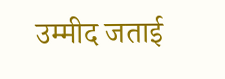उम्मीद जताई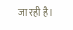जा रही है।